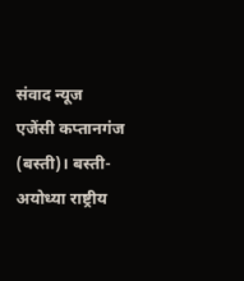संवाद न्यूज एजेंसी कप्तानगंज (बस्ती)। बस्ती-अयोध्या राष्ट्रीय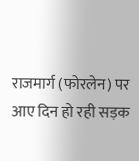राजमार्ग (फोरलेन) पर आए दिन हो रही सड़क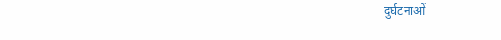दुर्घटनाओं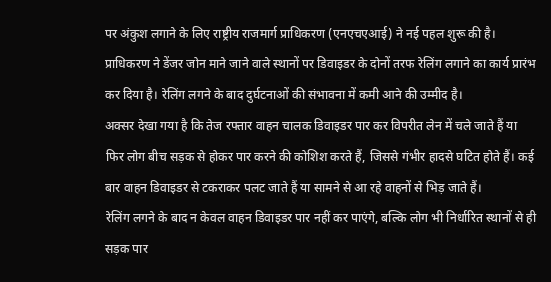पर अंकुश लगाने के लिए राष्ट्रीय राजमार्ग प्राधिकरण (एनएचएआई) ने नई पहल शुरू की है। प्राधिकरण ने डेंजर जोन माने जाने वाले स्थानों पर डिवाइडर के दोनों तरफ रेलिंग लगाने का कार्य प्रारंभ कर दिया है। रेलिंग लगने के बाद दुर्घटनाओं की संभावना में कमी आने की उम्मीद है।
अक्सर देखा गया है कि तेज रफ्तार वाहन चालक डिवाइडर पार कर विपरीत लेन में चले जाते हैं या फिर लोग बीच सड़क से होकर पार करने की कोशिश करते हैं, जिससे गंभीर हादसे घटित होते हैं। कई बार वाहन डिवाइडर से टकराकर पलट जाते हैं या सामने से आ रहे वाहनों से भिड़ जाते हैं।
रेलिंग लगने के बाद न केवल वाहन डिवाइडर पार नहीं कर पाएंगे, बल्कि लोग भी निर्धारित स्थानों से ही सड़क पार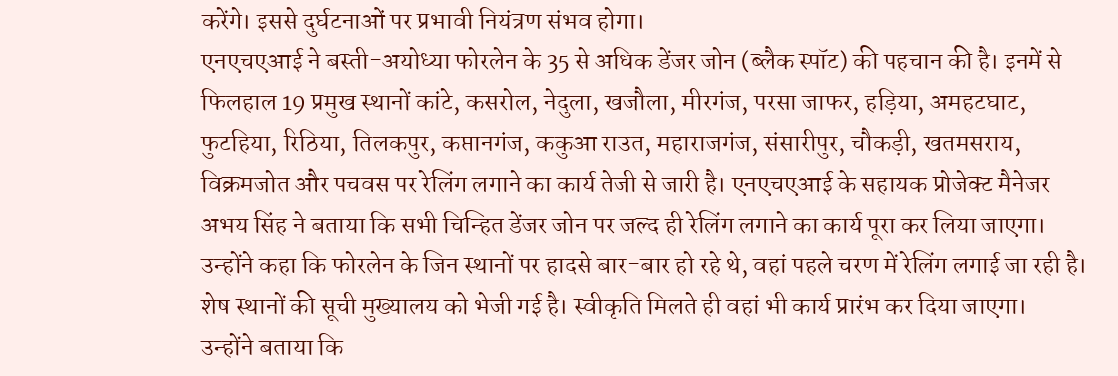करेंगे। इससे दुर्घटनाओं पर प्रभावी नियंत्रण संभव होगा।
एनएचएआई ने बस्ती-अयोध्या फोरलेन के 35 से अधिक डेंजर जोन (ब्लैक स्पॉट) की पहचान की है। इनमें से फिलहाल 19 प्रमुख स्थानों कांटे, कसरोल, नेदुला, खजौला, मीरगंज, परसा जाफर, हड़िया, अमहटघाट, फुटहिया, रिठिया, तिलकपुर, कप्तानगंज, ककुआ राउत, महाराजगंज, संसारीपुर, चौकड़ी, खतमसराय, विक्रमजोत और पचवस पर रेलिंग लगाने का कार्य तेजी से जारी है। एनएचएआई के सहायक प्रोजेक्ट मैनेजर अभय सिंह ने बताया कि सभी चिन्हित डेंजर जोन पर जल्द ही रेलिंग लगाने का कार्य पूरा कर लिया जाएगा। उन्होंने कहा कि फोरलेन के जिन स्थानों पर हादसे बार-बार हो रहे थे, वहां पहले चरण में रेलिंग लगाई जा रही है। शेष स्थानों की सूची मुख्यालय को भेजी गई है। स्वीकृति मिलते ही वहां भी कार्य प्रारंभ कर दिया जाएगा।
उन्होंने बताया कि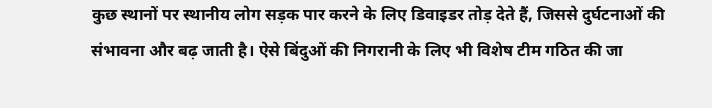कुछ स्थानों पर स्थानीय लोग सड़क पार करने के लिए डिवाइडर तोड़ देते हैं, जिससे दुर्घटनाओं की संभावना और बढ़ जाती है। ऐसे बिंदुओं की निगरानी के लिए भी विशेष टीम गठित की जा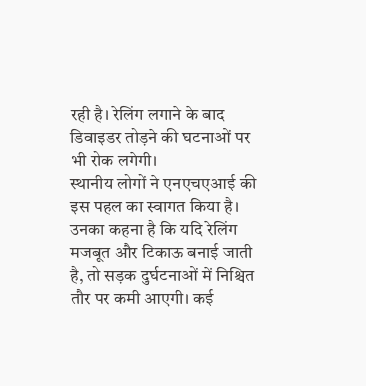रही है। रेलिंग लगाने के बाद डिवाइडर तोड़ने की घटनाओं पर भी रोक लगेगी।
स्थानीय लोगों ने एनएचएआई की इस पहल का स्वागत किया है। उनका कहना है कि यदि रेलिंग मजबूत और टिकाऊ बनाई जाती है, तो सड़क दुर्घटनाओं में निश्चित तौर पर कमी आएगी। कई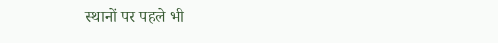स्थानों पर पहले भी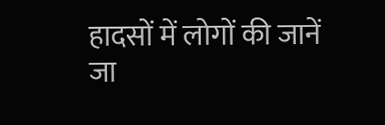हादसों में लोगों की जानें जा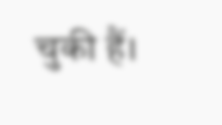चुकी हैं।